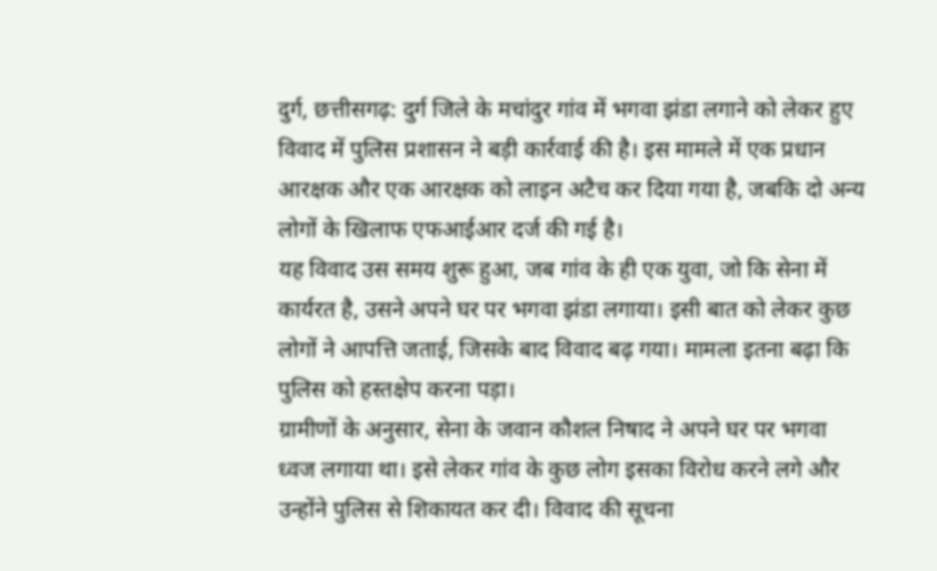दुर्ग, छत्तीसगढ़: दुर्ग जिले के मचांदुर गांव में भगवा झंडा लगाने को लेकर हुए विवाद में पुलिस प्रशासन ने बड़ी कार्रवाई की है। इस मामले में एक प्रधान आरक्षक और एक आरक्षक को लाइन अटैच कर दिया गया है, जबकि दो अन्य लोगों के खिलाफ एफआईआर दर्ज की गई है।
यह विवाद उस समय शुरू हुआ, जब गांव के ही एक युवा, जो कि सेना में कार्यरत है, उसने अपने घर पर भगवा झंडा लगाया। इसी बात को लेकर कुछ लोगों ने आपत्ति जताई, जिसके बाद विवाद बढ़ गया। मामला इतना बढ़ा कि पुलिस को हस्तक्षेप करना पड़ा।
ग्रामीणों के अनुसार, सेना के जवान कौशल निषाद ने अपने घर पर भगवा ध्वज लगाया था। इसे लेकर गांव के कुछ लोग इसका विरोध करने लगे और उन्होंने पुलिस से शिकायत कर दी। विवाद की सूचना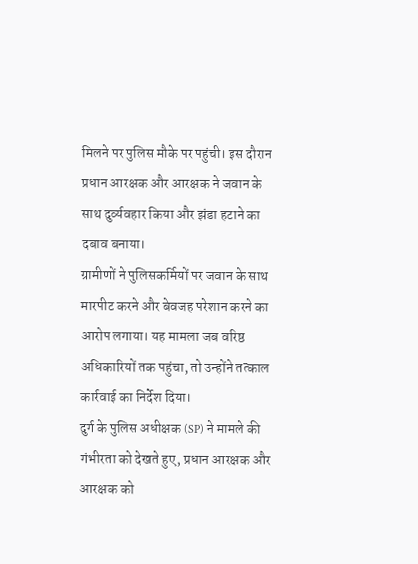मिलने पर पुलिस मौके पर पहुंची। इस दौरान प्रधान आरक्षक और आरक्षक ने जवान के साथ दुर्व्यवहार किया और झंडा हटाने का दबाव बनाया।
ग्रामीणों ने पुलिसकर्मियों पर जवान के साथ मारपीट करने और बेवजह परेशान करने का आरोप लगाया। यह मामला जब वरिष्ठ अधिकारियों तक पहुंचा, तो उन्होंने तत्काल कार्रवाई का निर्देश दिया।
दुर्ग के पुलिस अधीक्षक (SP) ने मामले की गंभीरता को देखते हुए, प्रधान आरक्षक और आरक्षक को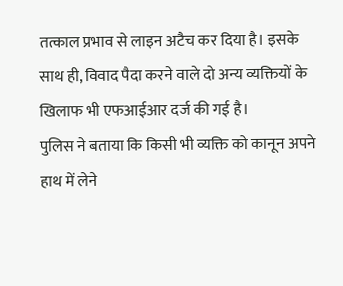तत्काल प्रभाव से लाइन अटैच कर दिया है। इसके साथ ही, विवाद पैदा करने वाले दो अन्य व्यक्तियों के खिलाफ भी एफआईआर दर्ज की गई है।
पुलिस ने बताया कि किसी भी व्यक्ति को कानून अपने हाथ में लेने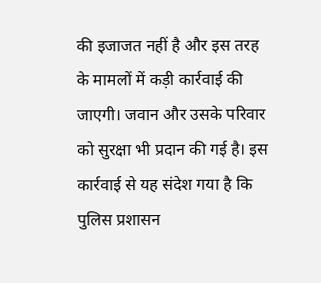की इजाजत नहीं है और इस तरह के मामलों में कड़ी कार्रवाई की जाएगी। जवान और उसके परिवार को सुरक्षा भी प्रदान की गई है। इस कार्रवाई से यह संदेश गया है कि पुलिस प्रशासन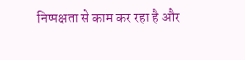निष्पक्षता से काम कर रहा है और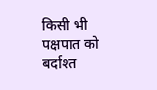किसी भी पक्षपात को बर्दाश्त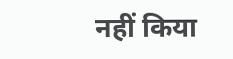नहीं किया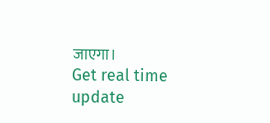जाएगा।
Get real time update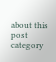about this post category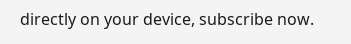directly on your device, subscribe now.